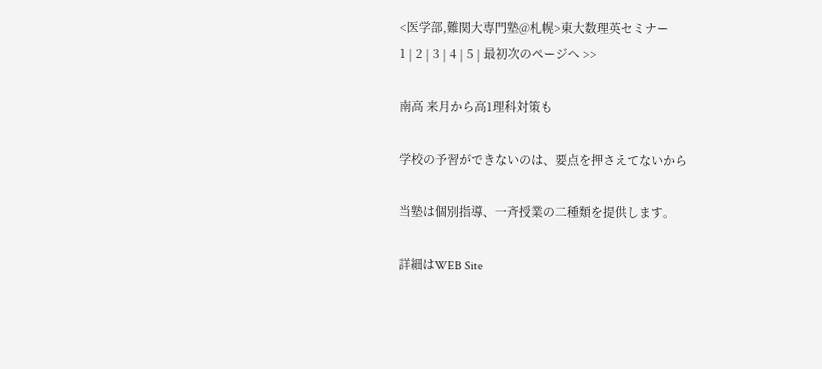<医学部,難関大専門塾@札幌>東大数理英セミナー
1 | 2 | 3 | 4 | 5 | 最初次のページへ >>

南高 来月から高1理科対策も

学校の予習ができないのは、要点を押さえてないから

当塾は個別指導、一斉授業の二種類を提供します。

詳細はWEB Site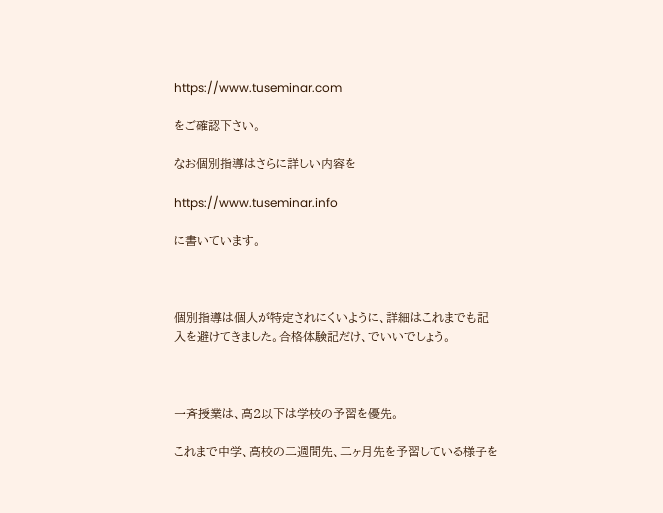https://www.tuseminar.com

をご確認下さい。

なお個別指導はさらに詳しい内容を

https://www.tuseminar.info

に書いています。



個別指導は個人が特定されにくいように、詳細はこれまでも記入を避けてきました。合格体験記だけ、でいいでしょう。



一斉授業は、高2以下は学校の予習を優先。

これまで中学、高校の二週間先、二ヶ月先を予習している様子を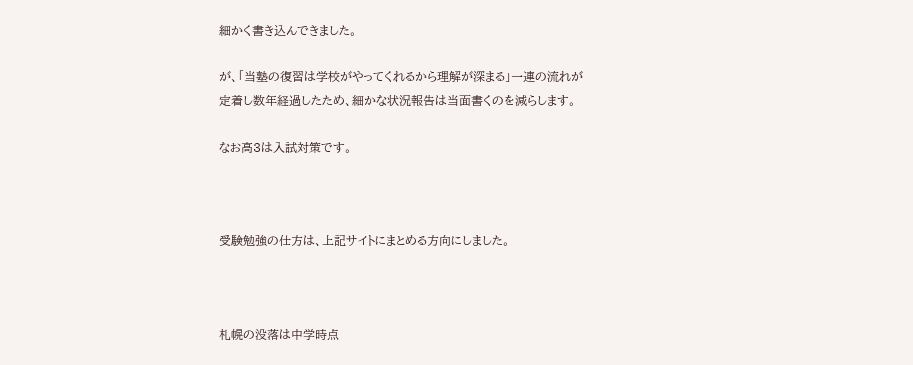細かく書き込んできました。

が、「当塾の復習は学校がやってくれるから理解が深まる」一連の流れが定着し数年経過したため、細かな状況報告は当面書くのを減らします。

なお高3は入試対策です。



受験勉強の仕方は、上記サイトにまとめる方向にしました。



札幌の没落は中学時点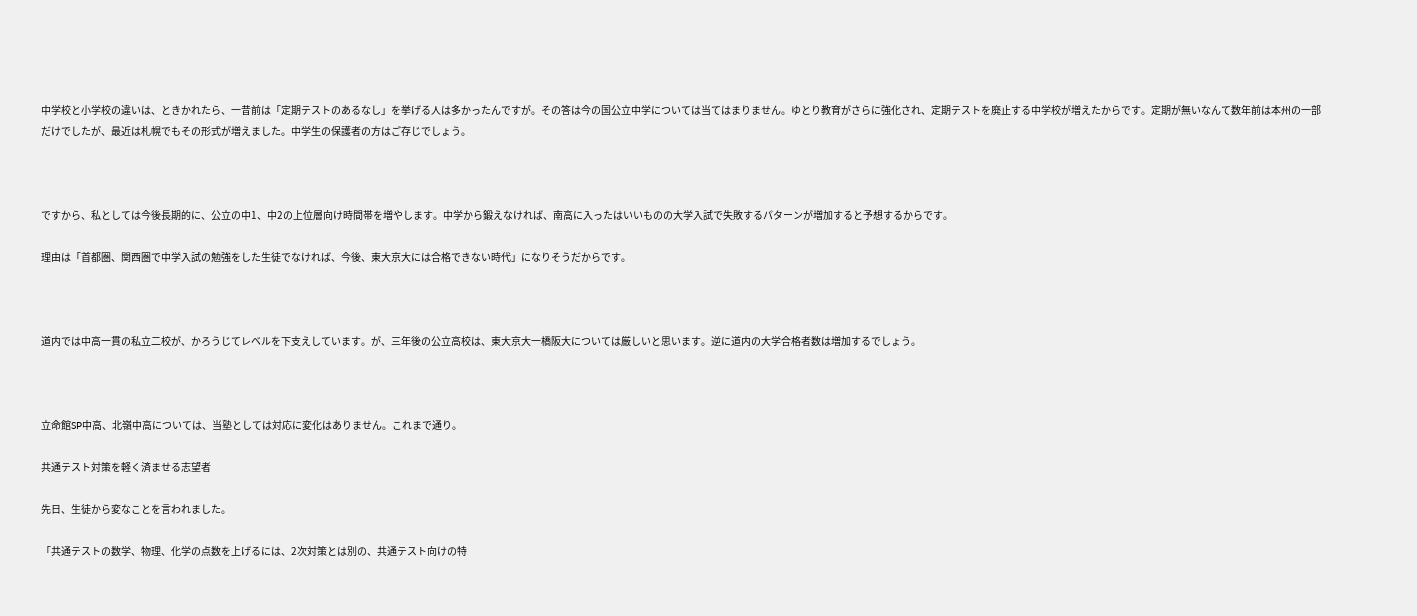中学校と小学校の違いは、ときかれたら、一昔前は「定期テストのあるなし」を挙げる人は多かったんですが。その答は今の国公立中学については当てはまりません。ゆとり教育がさらに強化され、定期テストを廃止する中学校が増えたからです。定期が無いなんて数年前は本州の一部だけでしたが、最近は札幌でもその形式が増えました。中学生の保護者の方はご存じでしょう。



ですから、私としては今後長期的に、公立の中1、中2の上位層向け時間帯を増やします。中学から鍛えなければ、南高に入ったはいいものの大学入試で失敗するパターンが増加すると予想するからです。

理由は「首都圏、関西圏で中学入試の勉強をした生徒でなければ、今後、東大京大には合格できない時代」になりそうだからです。



道内では中高一貫の私立二校が、かろうじてレベルを下支えしています。が、三年後の公立高校は、東大京大一橋阪大については厳しいと思います。逆に道内の大学合格者数は増加するでしょう。



立命館SP中高、北嶺中高については、当塾としては対応に変化はありません。これまで通り。

共通テスト対策を軽く済ませる志望者

先日、生徒から変なことを言われました。

「共通テストの数学、物理、化学の点数を上げるには、2次対策とは別の、共通テスト向けの特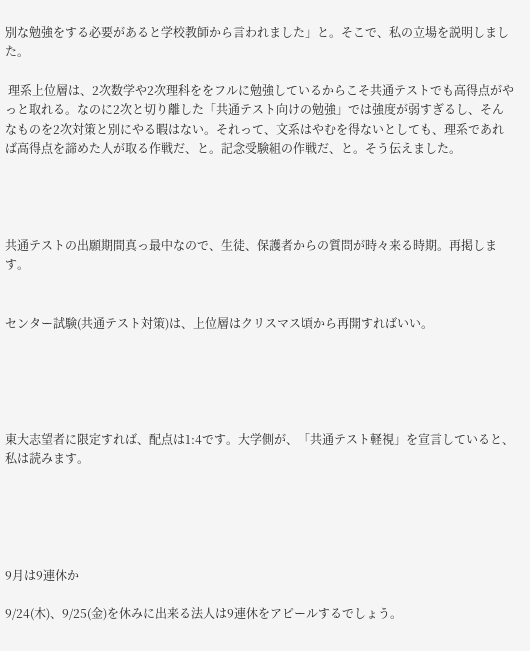別な勉強をする必要があると学校教師から言われました」と。そこで、私の立場を説明しました。

 理系上位層は、2次数学や2次理科ををフルに勉強しているからこそ共通テストでも高得点がやっと取れる。なのに2次と切り離した「共通テスト向けの勉強」では強度が弱すぎるし、そんなものを2次対策と別にやる暇はない。それって、文系はやむを得ないとしても、理系であれば高得点を諦めた人が取る作戦だ、と。記念受験組の作戦だ、と。そう伝えました。




共通テストの出願期間真っ最中なので、生徒、保護者からの質問が時々来る時期。再掲します。


センター試験(共通テスト対策)は、上位層はクリスマス頃から再開すればいい。





東大志望者に限定すれば、配点は1:4です。大学側が、「共通テスト軽視」を宣言していると、私は読みます。





9月は9連休か

9/24(木)、9/25(金)を休みに出来る法人は9連休をアピールするでしょう。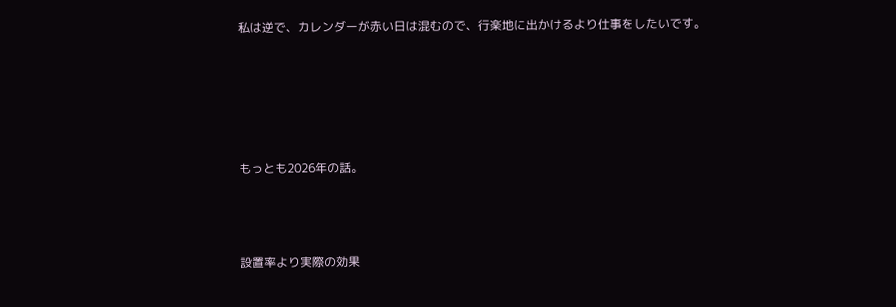私は逆で、カレンダーが赤い日は混むので、行楽地に出かけるより仕事をしたいです。





もっとも2026年の話。



設置率より実際の効果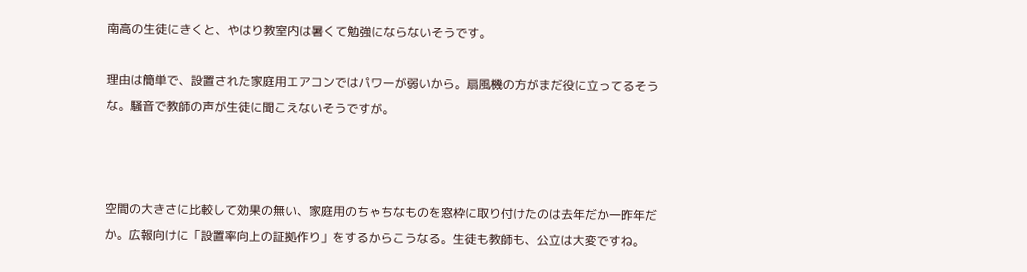南高の生徒にきくと、やはり教室内は暑くて勉強にならないそうです。

理由は簡単で、設置された家庭用エアコンではパワーが弱いから。扇風機の方がまだ役に立ってるそうな。騒音で教師の声が生徒に聞こえないそうですが。



空間の大きさに比較して効果の無い、家庭用のちゃちなものを窓枠に取り付けたのは去年だか一昨年だか。広報向けに「設置率向上の証拠作り」をするからこうなる。生徒も教師も、公立は大変ですね。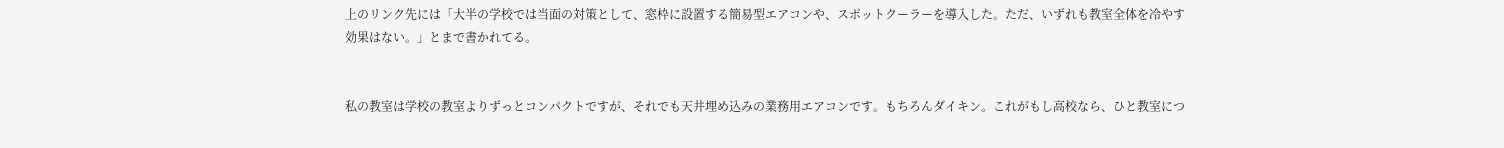上のリンク先には「大半の学校では当面の対策として、窓枠に設置する簡易型エアコンや、スポットクーラーを導入した。ただ、いずれも教室全体を冷やす効果はない。」とまで書かれてる。


私の教室は学校の教室よりずっとコンパクトですが、それでも天井埋め込みの業務用エアコンです。もちろんダイキン。これがもし高校なら、ひと教室につ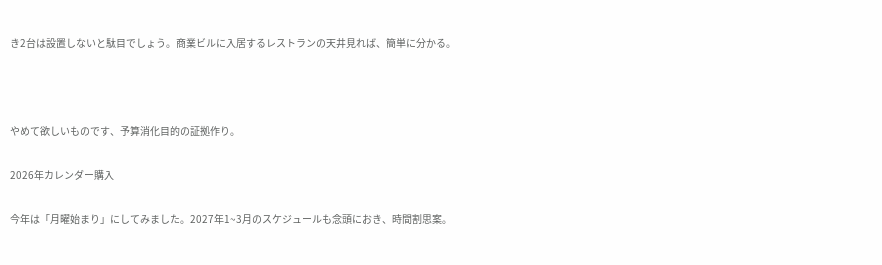き2台は設置しないと駄目でしょう。商業ビルに入居するレストランの天井見れば、簡単に分かる。



やめて欲しいものです、予算消化目的の証拠作り。

2026年カレンダー購入

今年は「月曜始まり」にしてみました。2027年1~3月のスケジュールも念頭におき、時間割思案。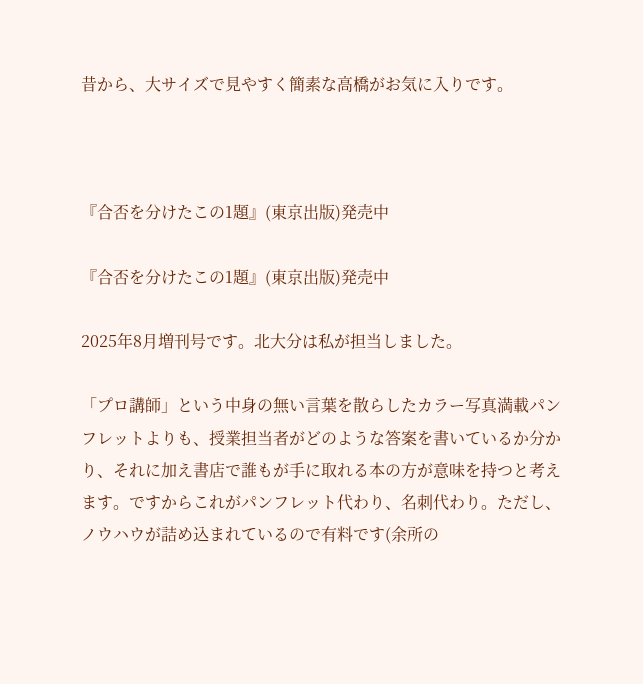昔から、大サイズで見やすく簡素な高橋がお気に入りです。



『合否を分けたこの1題』(東京出版)発売中

『合否を分けたこの1題』(東京出版)発売中

2025年8月増刊号です。北大分は私が担当しました。

「プロ講師」という中身の無い言葉を散らしたカラー写真満載パンフレットよりも、授業担当者がどのような答案を書いているか分かり、それに加え書店で誰もが手に取れる本の方が意味を持つと考えます。ですからこれがパンフレット代わり、名刺代わり。ただし、ノウハウが詰め込まれているので有料です(余所の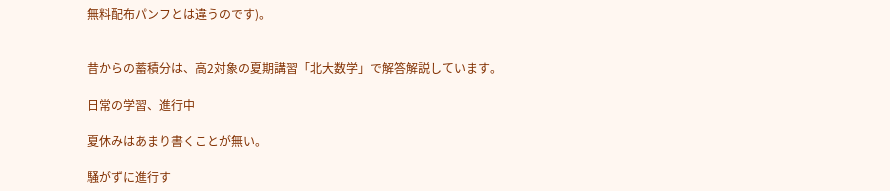無料配布パンフとは違うのです)。


昔からの蓄積分は、高2対象の夏期講習「北大数学」で解答解説しています。

日常の学習、進行中

夏休みはあまり書くことが無い。

騒がずに進行す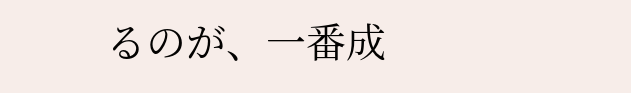るのが、一番成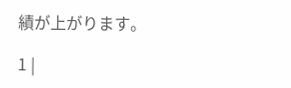績が上がります。

1 |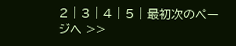2 | 3 | 4 | 5 | 最初次のページへ >>